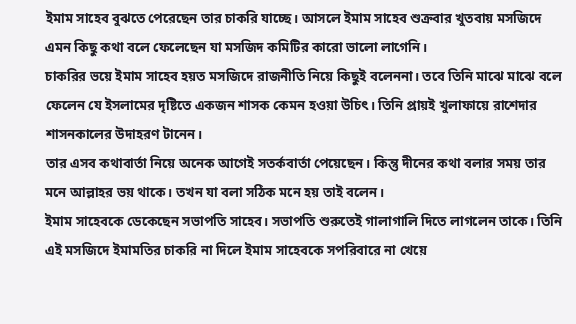ইমাম সাহেব বুঝতে পেরেছেন তার চাকরি যাচ্ছে। আসলে ইমাম সাহেব শুক্রবার খুতবায় মসজিদে এমন কিছু কথা বলে ফেলেছেন যা মসজিদ কমিটির কারো ভালো লাগেনি।
চাকরির ভয়ে ইমাম সাহেব হয়ত মসজিদে রাজনীতি নিয়ে কিছুই বলেননা। তবে তিনি মাঝে মাঝে বলে ফেলেন যে ইসলামের দৃষ্টিতে একজন শাসক কেমন হওয়া উচিৎ। তিনি প্রায়ই খুলাফায়ে রাশেদার শাসনকালের উদাহরণ টানেন।
তার এসব কথাবার্তা নিয়ে অনেক আগেই সতর্কবার্তা পেয়েছেন। কিন্তু দীনের কথা বলার সময় তার মনে আল্লাহর ভয় থাকে। তখন যা বলা সঠিক মনে হয় তাই বলেন।
ইমাম সাহেবকে ডেকেছেন সভাপতি সাহেব। সভাপতি শুরুতেই গালাগালি দিতে লাগলেন তাকে। তিনি এই মসজিদে ইমামতির চাকরি না দিলে ইমাম সাহেবকে সপরিবারে না খেয়ে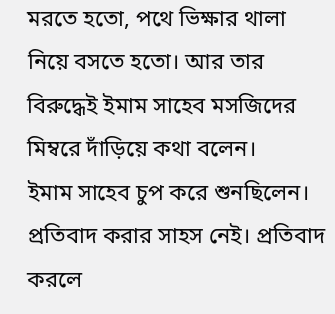মরতে হতো, পথে ভিক্ষার থালা নিয়ে বসতে হতো। আর তার বিরুদ্ধেই ইমাম সাহেব মসজিদের মিম্বরে দাঁড়িয়ে কথা বলেন।
ইমাম সাহেব চুপ করে শুনছিলেন। প্রতিবাদ করার সাহস নেই। প্রতিবাদ করলে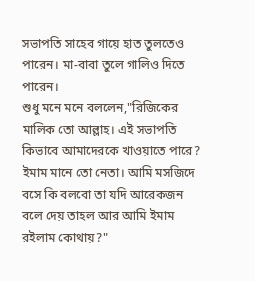সভাপতি সাহেব গায়ে হাত তুলতেও পারেন। মা-বাবা তুলে গালিও দিতে পারেন।
শুধু মনে মনে বললেন,"রিজিকের মালিক তো আল্লাহ। এই সভাপতি কিভাবে আমাদেরকে খাওয়াতে পারে?
ইমাম মানে তো নেতা। আমি মসজিদে বসে কি বলবো তা যদি আরেকজন বলে দেয় তাহল আর আমি ইমাম রইলাম কোথায়?"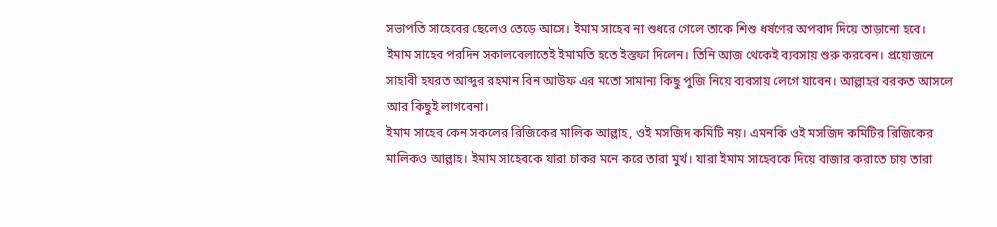সভাপতি সাহেবের ছেলেও তেড়ে আসে। ইমাম সাহেব না শুধরে গেলে তাকে শিশু ধর্ষণের অপবাদ দিয়ে তাড়ানো হবে।
ইমাম সাহেব পরদিন সকালবেলাতেই ইমামতি হতে ইস্তফা দিলেন। তিনি আজ থেকেই ব্যবসায় শুরু করবেন। প্রয়োজনে সাহাবী হযরত আব্দুর রহমান বিন আউফ এর মতো সামান্য কিছু পুজি নিয়ে ব্যবসায় লেগে যাবেন। আল্লাহর বরকত আসলে আর কিছুই লাগবেনা।
ইমাম সাহেব কেন সকলের রিজিকের মালিক আল্লাহ, ওই মসজিদ কমিটি নয়। এমনকি ওই মসজিদ কমিটির রিজিকের মালিকও আল্লাহ। ইমাম সাহেবকে যারা চাকর মনে করে তারা মুর্খ। যারা ইমাম সাহেবকে দিয়ে বাজার করাতে চায় তারা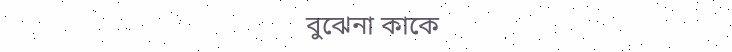বুঝেনা কাকে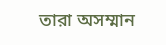তারা অসম্মান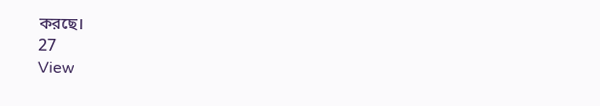করছে।
27
View